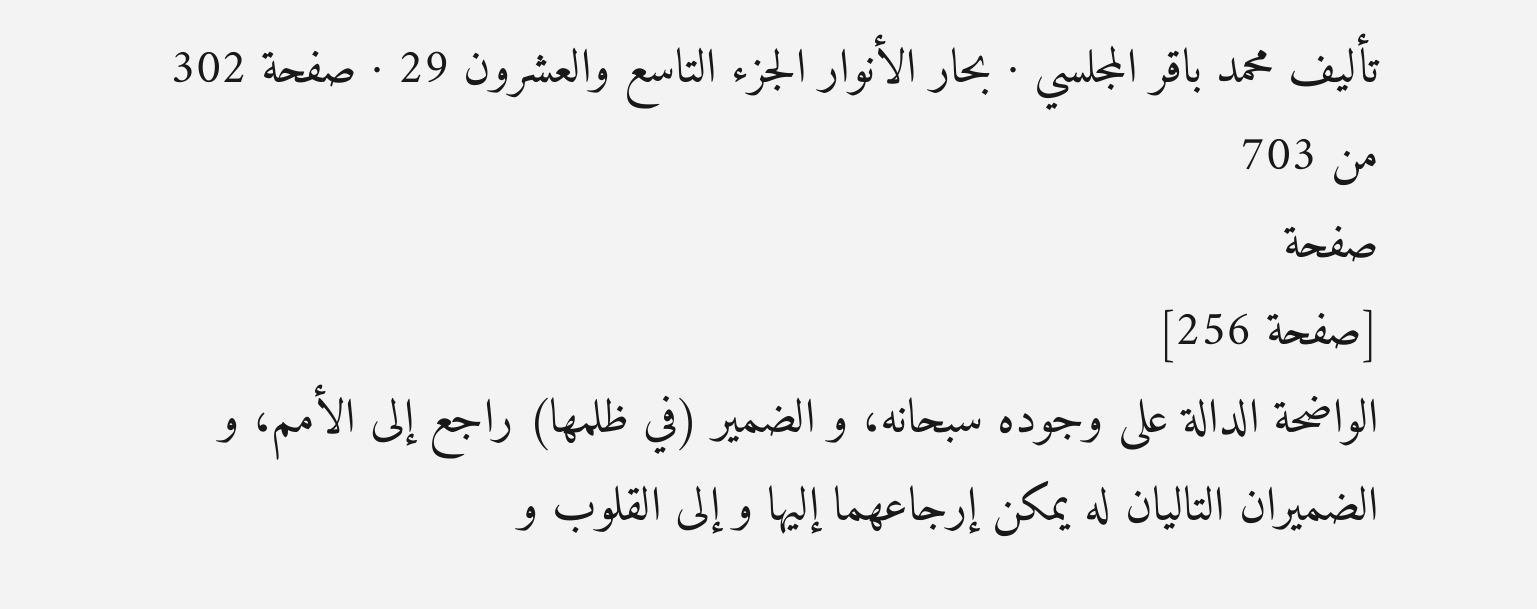تأليف محمد باقر المجلسي · بحار الأنوار الجزء التاسع والعشرون 29 · صفحة 302 من 703
صفحة
[صفحة 256]
الواضحة الدالة على وجوده سبحانه، و الضمير (في ظلمها) راجع إلى الأمم، و الضميران التاليان له يمكن إرجاعهما إليها و إلى القلوب و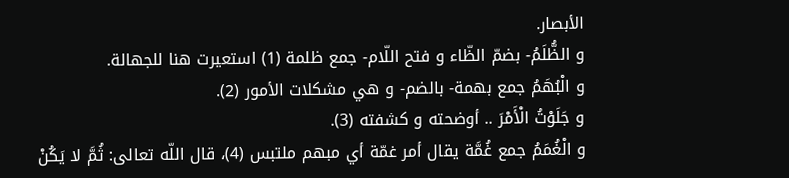الأبصار.
و الظُّلَمُ- بضمّ الظّاء و فتح اللّام- جمع ظلمة (1) استعيرت هنا للجهالة.
و الْبُهَمُ جمع بهمة- بالضم- و هي مشكلات الأمور (2).
و جَلَوْتُ الْأَمْرَ .. أوضحته و كشفته (3).
و الْغُمَمُ جمع غُمَّة يقال أمر غمّة أي مبهم ملتبس (4)، قال اللّه تعالى: ثُمَّ لا يَكُنْ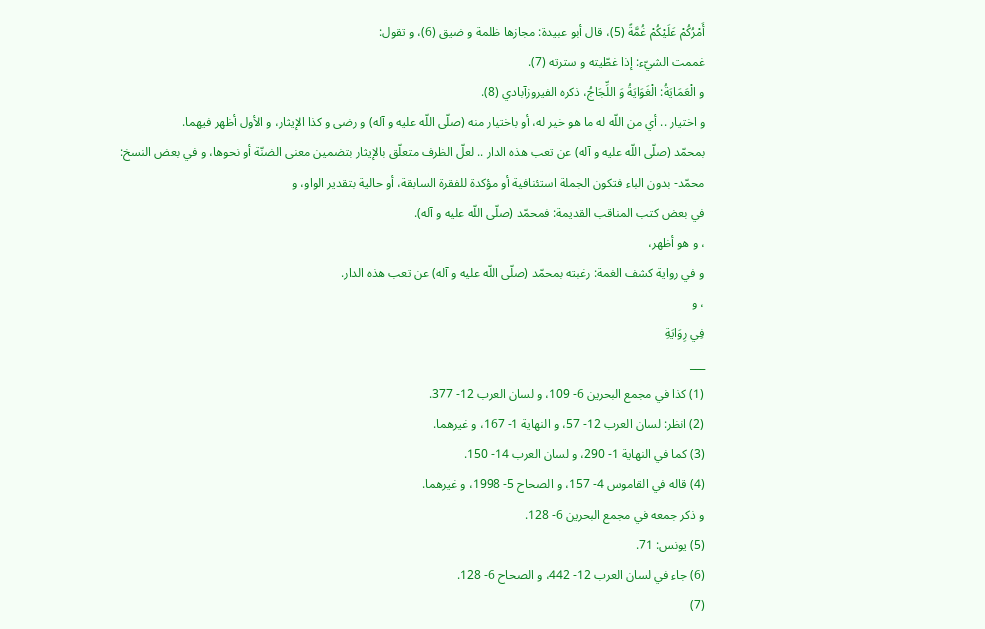أَمْرُكُمْ عَلَيْكُمْ غُمَّةً (5)، قال أبو عبيدة: مجازها ظلمة و ضيق (6)، و تقول:
غممت الشيّء: إذا غطّيته و سترته (7).
و الْعَمَايَةُ: الْغَوَايَةُ وَ اللِّجَاجُ، ذكره الفيروزآبادي (8).
و اختيار .. أي من اللّه له ما هو خير له، أو باختيار منه (صلّى اللّه عليه و آله) و رضى و كذا الإيثار، و الأول أظهر فيهما.
بمحمّد (صلّى اللّه عليه و آله) عن تعب هذه الدار .. لعلّ الظرف متعلّق بالإيثار بتضمين معنى الضنّة أو نحوها، و في بعض النسخ: محمّد- بدون الباء فتكون الجملة استئنافية أو مؤكدة للفقرة السابقة، أو حالية بتقدير الواو، و
في بعض كتب المناقب القديمة: فمحمّد (صلّى اللّه عليه و آله).
، و هو أظهر،
و في رواية كشف الغمة: رغبته بمحمّد (صلّى اللّه عليه و آله) عن تعب هذه الدار.
، و
فِي رِوَايَةِ
___
(1) كذا في مجمع البحرين 6- 109، و لسان العرب 12- 377.
(2) انظر: لسان العرب 12- 57، و النهاية 1- 167، و غيرهما.
(3) كما في النهاية 1- 290، و لسان العرب 14- 150.
(4) قاله في القاموس 4- 157، و الصحاح 5- 1998، و غيرهما.
و ذكر جمعه في مجمع البحرين 6- 128.
(5) يونس: 71.
(6) جاء في لسان العرب 12- 442، و الصحاح 6- 128.
(7)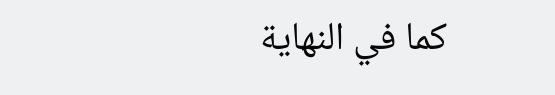كما في النهاية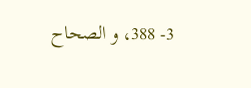3- 388، و الصحاح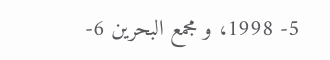5- 1998، و مجمع البحرين 6-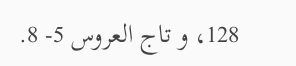128، و تاج العروس 5- 8.